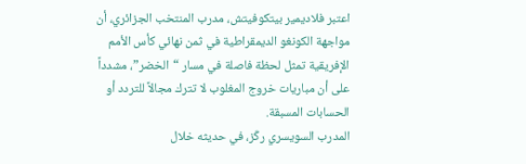اعتبر فلاديمير بيتكوفيتش، مدرب المنتخب الجزائري، أن مواجهة الكونغو الديمقراطية في ثمن نهائي كأس الأمم الإفريقية تمثل لحظة فاصلة في مسار “الخضر”، مشدداً على أن مباريات خروج المغلوب لا تترك مجالاً للتردد أو الحسابات المسبقة.
المدرب السويسري ركّز، في حديثه خلال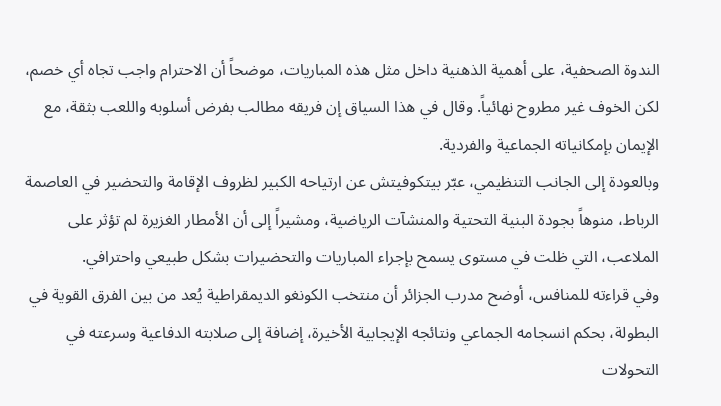الندوة الصحفية، على أهمية الذهنية داخل مثل هذه المباريات، موضحاً أن الاحترام واجب تجاه أي خصم، لكن الخوف غير مطروح نهائياً. وقال في هذا السياق إن فريقه مطالب بفرض أسلوبه واللعب بثقة، مع الإيمان بإمكانياته الجماعية والفردية.
وبالعودة إلى الجانب التنظيمي، عبّر بيتكوفيتش عن ارتياحه الكبير لظروف الإقامة والتحضير في العاصمة الرباط، منوهاً بجودة البنية التحتية والمنشآت الرياضية، ومشيراً إلى أن الأمطار الغزيرة لم تؤثر على الملاعب، التي ظلت في مستوى يسمح بإجراء المباريات والتحضيرات بشكل طبيعي واحترافي.
وفي قراءته للمنافس، أوضح مدرب الجزائر أن منتخب الكونغو الديمقراطية يُعد من بين الفرق القوية في البطولة، بحكم انسجامه الجماعي ونتائجه الإيجابية الأخيرة، إضافة إلى صلابته الدفاعية وسرعته في التحولات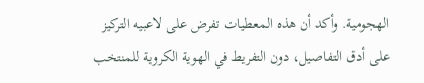الهجومية. وأكد أن هذه المعطيات تفرض على لاعبيه التركيز على أدق التفاصيل، دون التفريط في الهوية الكروية للمنتخب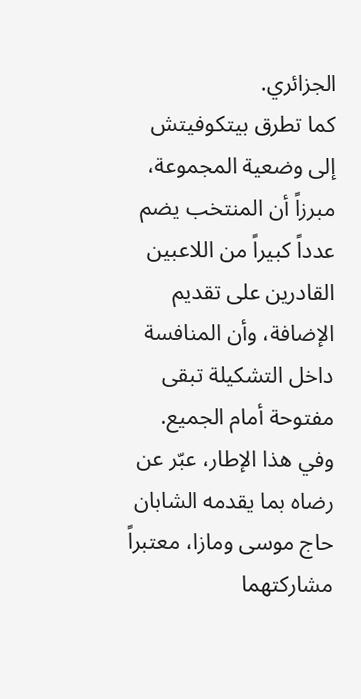الجزائري.
كما تطرق بيتكوفيتش إلى وضعية المجموعة، مبرزاً أن المنتخب يضم عدداً كبيراً من اللاعبين القادرين على تقديم الإضافة، وأن المنافسة داخل التشكيلة تبقى مفتوحة أمام الجميع. وفي هذا الإطار، عبّر عن رضاه بما يقدمه الشابان حاج موسى ومازا، معتبراً مشاركتهما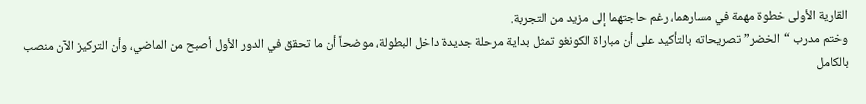القارية الأولى خطوة مهمة في مسارهما، رغم حاجتهما إلى مزيد من التجربة.
وختم مدرب “الخضر” تصريحاته بالتأكيد على أن مباراة الكونغو تمثل بداية مرحلة جديدة داخل البطولة، موضحاً أن ما تحقق في الدور الأول أصبح من الماضي، وأن التركيز الآن منصب بالكامل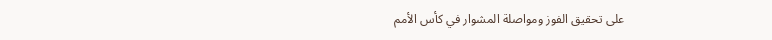على تحقيق الفوز ومواصلة المشوار في كأس الأمم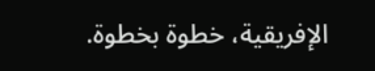الإفريقية، خطوة بخطوة.